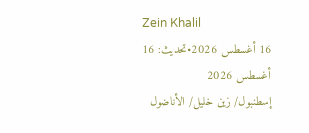Zein Khalil
16 أغسطس 2026•تحديث: 16 أغسطس 2026
إسطنبول/ زين خليل/ الأناضول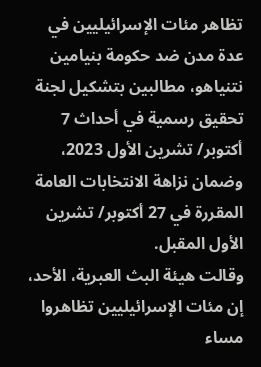تظاهر مئات الإسرائيليين في عدة مدن ضد حكومة بنيامين نتنياهو، مطالبين بتشكيل لجنة تحقيق رسمية في أحداث 7 أكتوبر/ تشرين الأول 2023، وضمان نزاهة الانتخابات العامة المقررة في 27 أكتوبر/ تشرين الأول المقبل.
وقالت هيئة البث العبرية، الأحد، إن مئات الإسرائيليين تظاهروا مساء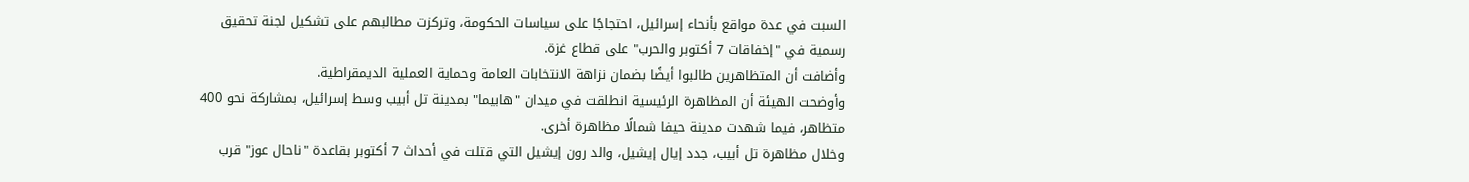السبت في عدة مواقع بأنحاء إسرائيل، احتجاجًا على سياسات الحكومة، وتركزت مطالبهم على تشكيل لجنة تحقيق رسمية في "إخفاقات 7 أكتوبر والحرب" على قطاع غزة.
وأضافت أن المتظاهرين طالبوا أيضًا بضمان نزاهة الانتخابات العامة وحماية العملية الديمقراطية.
وأوضحت الهيئة أن المظاهرة الرئيسية انطلقت في ميدان "هابيما" بمدينة تل أبيب وسط إسرائيل، بمشاركة نحو 400 متظاهر، فيما شهدت مدينة حيفا شمالًا مظاهرة أخرى.
وخلال مظاهرة تل أبيب، جدد إيال إيشيل، والد رون إيشيل التي قتلت في أحداث 7 أكتوبر بقاعدة "ناحال عوز" قرب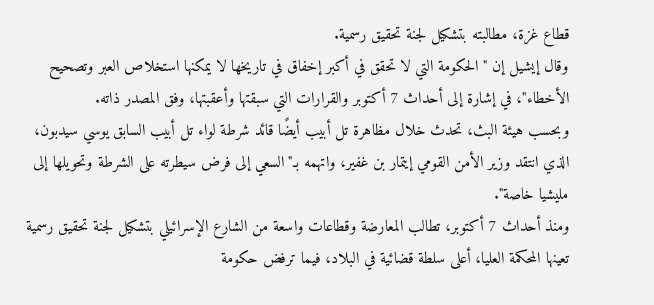قطاع غزة، مطالبته بتشكيل لجنة تحقيق رسمية.
وقال إيشيل إن "الحكومة التي لا تحقق في أكبر إخفاق في تاريخها لا يمكنها استخلاص العبر وتصحيح الأخطاء"، في إشارة إلى أحداث 7 أكتوبر والقرارات التي سبقتها وأعقبتها، وفق المصدر ذاته.
وبحسب هيئة البث، تحدث خلال مظاهرة تل أبيب أيضًا قائد شرطة لواء تل أبيب السابق يوسي سيدبون، الذي انتقد وزير الأمن القومي إيتمار بن غفير، واتهمه بـ"السعي إلى فرض سيطرته على الشرطة وتحويلها إلى مليشيا خاصة".
ومنذ أحداث 7 أكتوبر، تطالب المعارضة وقطاعات واسعة من الشارع الإسرائيلي بتشكيل لجنة تحقيق رسمية تعينها المحكمة العليا، أعلى سلطة قضائية في البلاد، فيما ترفض حكومة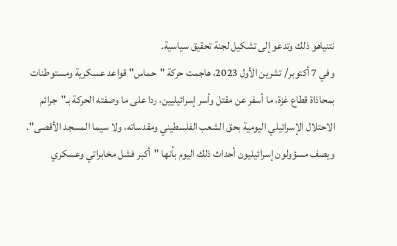نتنياهو ذلك وتدعو إلى تشكيل لجنة تحقيق سياسية.
وفي 7 أكتوبر/ تشرين الأول 2023، هاجمت حركة "حماس" قواعد عسكرية ومستوطنات بمحاذاة قطاع غزة، ما أسفر عن مقتل وأسر إسرائيليين، ردا على ما وصفته الحركة بـ"جرائم الاحتلال الإسرائيلي اليومية بحق الشعب الفلسطيني ومقدساته، ولا سيما المسجد الأقصى".
ويصف مسؤولون إسرائيليون أحداث ذلك اليوم بأنها "أكبر فشل مخابراتي وعسكري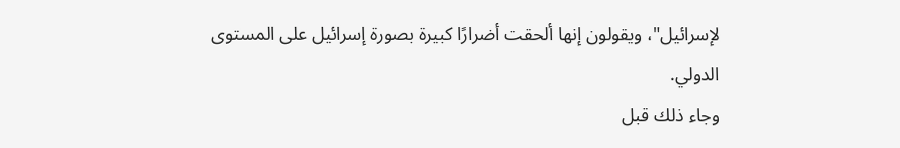لإسرائيل"، ويقولون إنها ألحقت أضرارًا كبيرة بصورة إسرائيل على المستوى الدولي.
وجاء ذلك قبل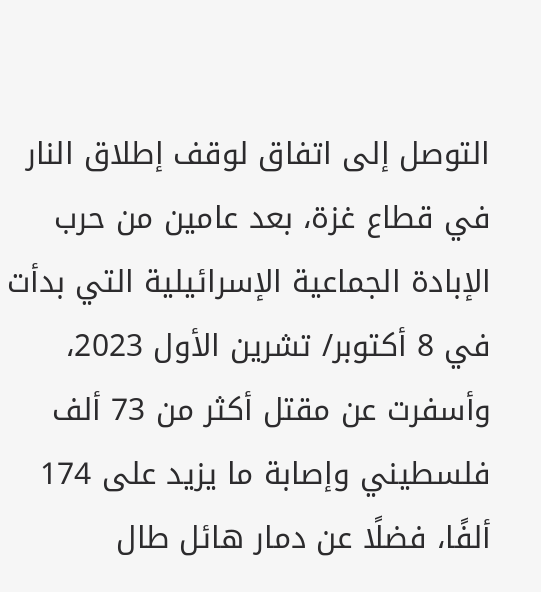التوصل إلى اتفاق لوقف إطلاق النار في قطاع غزة، بعد عامين من حرب الإبادة الجماعية الإسرائيلية التي بدأت في 8 أكتوبر/ تشرين الأول 2023، وأسفرت عن مقتل أكثر من 73 ألف فلسطيني وإصابة ما يزيد على 174 ألفًا، فضلًا عن دمار هائل طال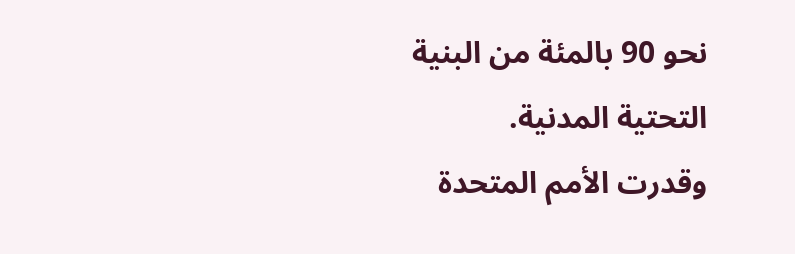نحو 90 بالمئة من البنية التحتية المدنية.
وقدرت الأمم المتحدة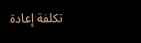تكلفة إعادة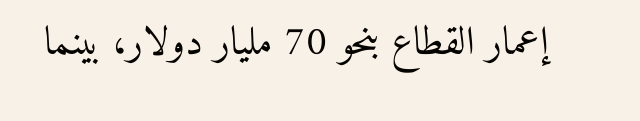إعمار القطاع بنحو 70 مليار دولار، بينما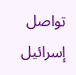تواصل إسرائيل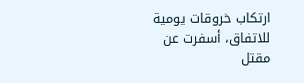ارتكاب خروقات يومية للاتفاق، أسفرت عن مقتل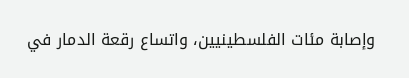وإصابة مئات الفلسطينيين، واتساع رقعة الدمار في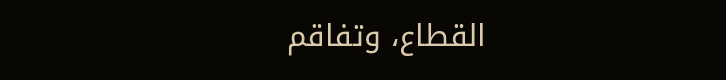القطاع، وتفاقم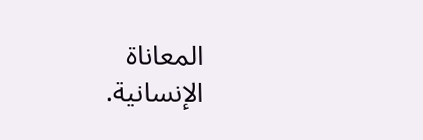المعاناة الإنسانية.